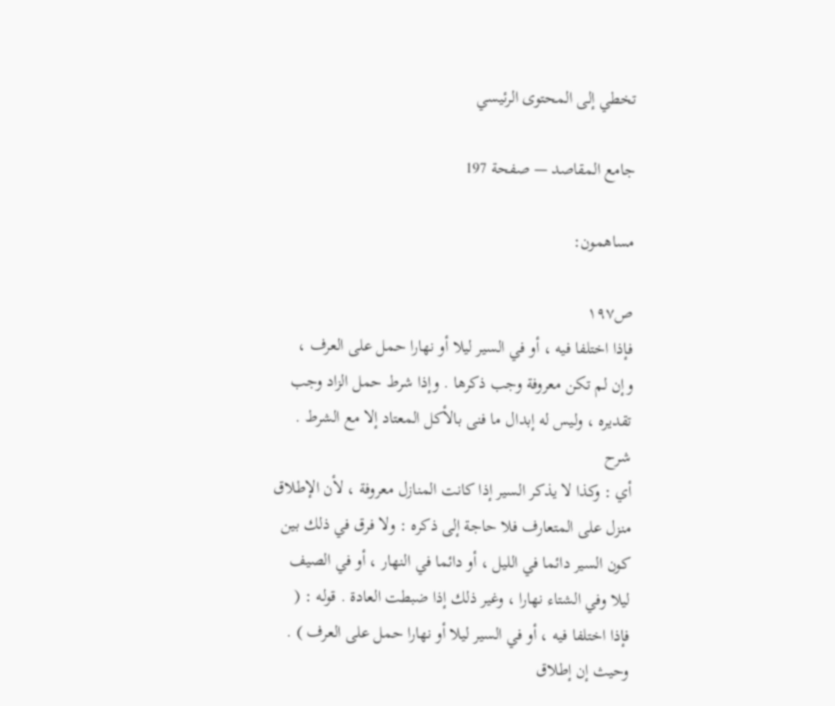تخطي إلى المحتوى الرئيسي

جامع المقاصد — صفحة 197

مساهمون:

ص١٩٧
فإذا اختلفا فيه ، أو في السير ليلا أو نهارا حمل على العرف ، وإن لم تكن معروفة وجب ذكرها . وإذا شرط حمل الزاد وجب تقديره ، وليس له إبدال ما فنى بالأكل المعتاد إلا مع الشرط .
شرح
أي : وكذا لا يذكر السير إذا كانت المنازل معروفة ، لأن الإطلاق منزل على المتعارف فلا حاجة إلى ذكره : ولا فرق في ذلك بين كون السير دائما في الليل ، أو دائما في النهار ، أو في الصيف ليلا وفي الشتاء نهارا ، وغير ذلك إذا ضبطت العادة . قوله : ( فإذا اختلفا فيه ، أو في السير ليلا أو نهارا حمل على العرف ) . وحيث إن إطلاق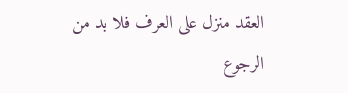العقد منزل على العرف فلا بد من الرجوع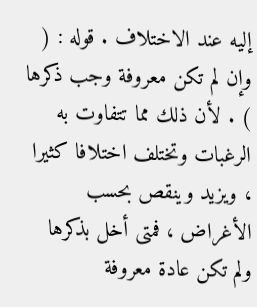إليه عند الاختلاف . قوله : ( وإن لم تكن معروفة وجب ذكرها ) . لأن ذلك مما تتفاوت به الرغبات وتختلف اختلافا كثيرا ، ويزيد وينقص بحسب الأغراض ، فمتى أخل بذكرها ولم تكن عادة معروفة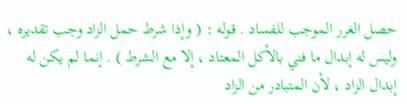حصل الغرر الموجب للفساد . قوله : ( وإذا شرط حمل الزاد وجب تقديره ، وليس له إبدال ما فني بالأكل المعتاد ، إلا مع الشرط ) . إنما لم يكن له إبدال الزاد ، لأن المتبادر من الزاد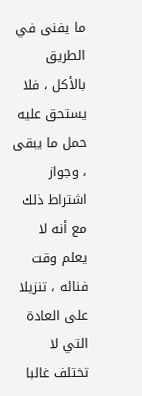ما يفنى في الطريق بالأكل ، فلا يستحق عليه حمل ما يبقى ، وجواز اشتراط ذلك مع أنه لا يعلم وقت فنائه ، تنزيلا على العادة التي لا تختلف غالبا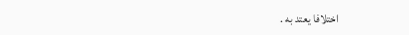اختلافا يعتد به .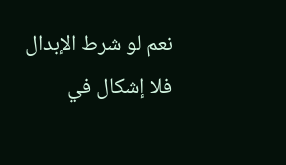نعم لو شرط الإبدال فلا إشكال في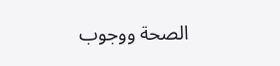الصحة ووجوب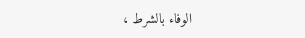الوفاء بالشرط ،